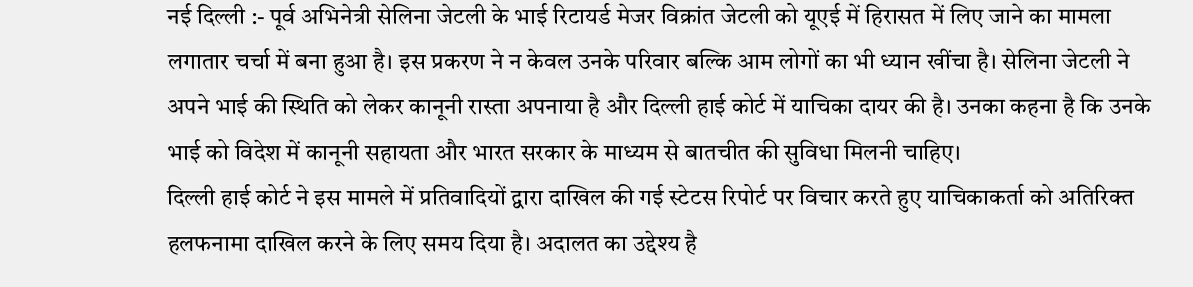नई दिल्ली :- पूर्व अभिनेत्री सेलिना जेटली के भाई रिटायर्ड मेजर विक्रांत जेटली को यूएई में हिरासत में लिए जाने का मामला लगातार चर्चा में बना हुआ है। इस प्रकरण ने न केवल उनके परिवार बल्कि आम लोगों का भी ध्यान खींचा है। सेलिना जेटली ने अपने भाई की स्थिति को लेकर कानूनी रास्ता अपनाया है और दिल्ली हाई कोर्ट में याचिका दायर की है। उनका कहना है कि उनके भाई को विदेश में कानूनी सहायता और भारत सरकार के माध्यम से बातचीत की सुविधा मिलनी चाहिए।
दिल्ली हाई कोर्ट ने इस मामले में प्रतिवादियों द्वारा दाखिल की गई स्टेटस रिपोर्ट पर विचार करते हुए याचिकाकर्ता को अतिरिक्त हलफनामा दाखिल करने के लिए समय दिया है। अदालत का उद्देश्य है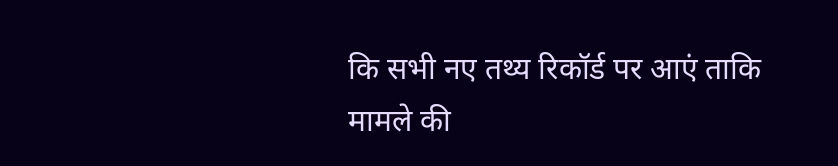कि सभी नए तथ्य रिकॉर्ड पर आएं ताकि मामले की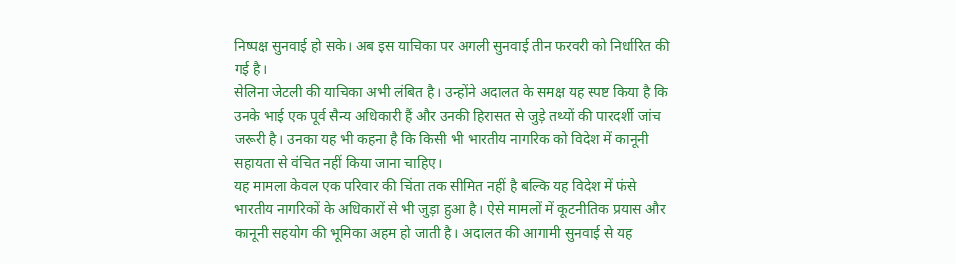निष्पक्ष सुनवाई हो सके। अब इस याचिका पर अगली सुनवाई तीन फरवरी को निर्धारित की गई है।
सेलिना जेटली की याचिका अभी लंबित है। उन्होंने अदालत के समक्ष यह स्पष्ट किया है कि उनके भाई एक पूर्व सैन्य अधिकारी हैं और उनकी हिरासत से जुड़े तथ्यों की पारदर्शी जांच जरूरी है। उनका यह भी कहना है कि किसी भी भारतीय नागरिक को विदेश में कानूनी सहायता से वंचित नहीं किया जाना चाहिए।
यह मामला केवल एक परिवार की चिंता तक सीमित नहीं है बल्कि यह विदेश में फंसे भारतीय नागरिकों के अधिकारों से भी जुड़ा हुआ है। ऐसे मामलों में कूटनीतिक प्रयास और कानूनी सहयोग की भूमिका अहम हो जाती है। अदालत की आगामी सुनवाई से यह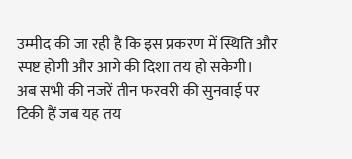उम्मीद की जा रही है कि इस प्रकरण में स्थिति और स्पष्ट होगी और आगे की दिशा तय हो सकेगी।
अब सभी की नजरें तीन फरवरी की सुनवाई पर टिकी हैं जब यह तय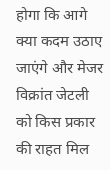होगा कि आगे क्या कदम उठाए जाएंगे और मेजर विक्रांत जेटली को किस प्रकार की राहत मिल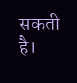सकती है।